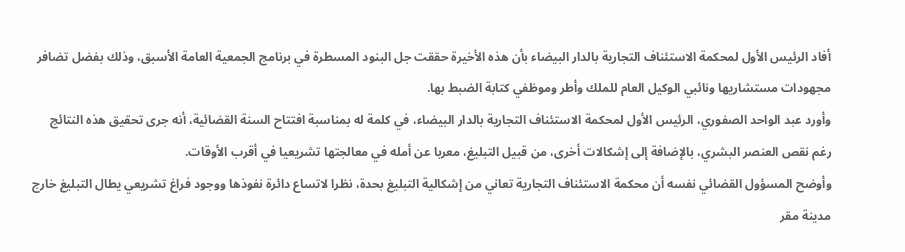أفاد الرئيس الأول لمحكمة الاستئناف التجارية بالدار البيضاء بأن هذه الأخيرة حققت جل البنود المسطرة في برنامج الجمعية العامة الأسبق، وذلك بفضل تضافر مجهودات مستشاريها ونائبي الوكيل العام للملك وأطر وموظفي كتابة الضبط بها.
وأورد عبد الواحد الصفوري، الرئيس الأول لمحكمة الاستئناف التجارية بالدار البيضاء، في كلمة له بمناسبة افتتاح السنة القضائية، أنه جرى تحقيق هذه النتائج رغم نقص العنصر البشري، بالإضافة إلى إشكالات أخرى، من قبيل التبليغ، معربا عن أمله في معالجتها تشريعيا في أقرب الأوقات.
وأوضح المسؤول القضائي نفسه أن محكمة الاستئناف التجارية تعاني من إشكالية التبليغ بحدة، نظرا لاتساع دائرة نفوذها ووجود فراغ تشريعي يطال التبليغ خارج مدينة مقر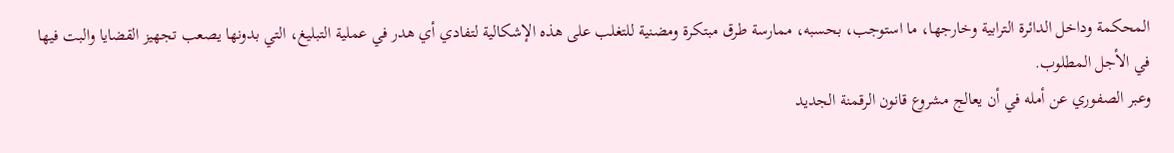المحكمة وداخل الدائرة الترابية وخارجها، ما استوجب، بحسبه، ممارسة طرق مبتكرة ومضنية للتغلب على هذه الإشكالية لتفادي أي هدر في عملية التبليغ، التي بدونها يصعب تجهيز القضايا والبت فيها في الأجل المطلوب.
وعبر الصفوري عن أمله في أن يعالج مشروع قانون الرقمنة الجديد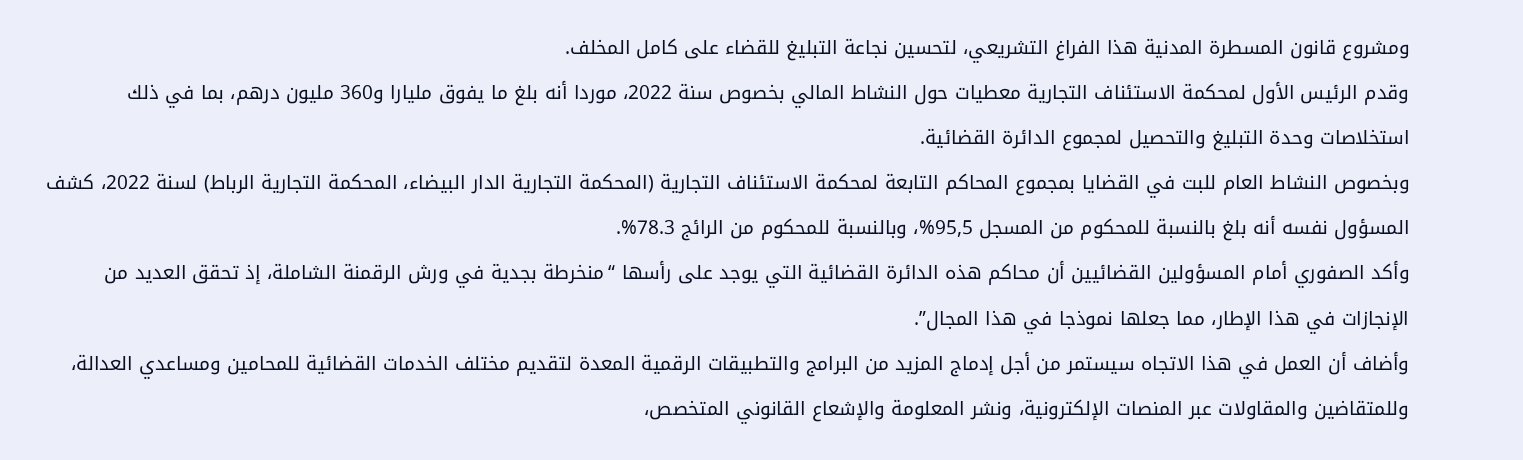ومشروع قانون المسطرة المدنية هذا الفراغ التشريعي، لتحسين نجاعة التبليغ للقضاء على كامل المخلف.
وقدم الرئيس الأول لمحكمة الاستئناف التجارية معطيات حول النشاط المالي بخصوص سنة 2022، موردا أنه بلغ ما يفوق مليارا و360 مليون درهم، بما في ذلك استخلاصات وحدة التبليغ والتحصيل لمجموع الدائرة القضائية.
وبخصوص النشاط العام للبت في القضايا بمجموع المحاكم التابعة لمحكمة الاستئناف التجارية (المحكمة التجارية الدار البيضاء، المحكمة التجارية الرباط) لسنة 2022، كشف المسؤول نفسه أنه بلغ بالنسبة للمحكوم من المسجل 95,5%، وبالنسبة للمحكوم من الرائج 78.3%.
وأكد الصفوري أمام المسؤولين القضائيين أن محاكم هذه الدائرة القضائية التي يوجد على رأسها “منخرطة بجدية في ورش الرقمنة الشاملة، إذ تحقق العديد من الإنجازات في هذا الإطار، مما جعلها نموذجا في هذا المجال”.
وأضاف أن العمل في هذا الاتجاه سيستمر من أجل إدماج المزيد من البرامج والتطبيقات الرقمية المعدة لتقديم مختلف الخدمات القضائية للمحامين ومساعدي العدالة، وللمتقاضين والمقاولات عبر المنصات الإلكترونية، ونشر المعلومة والإشعاع القانوني المتخصص،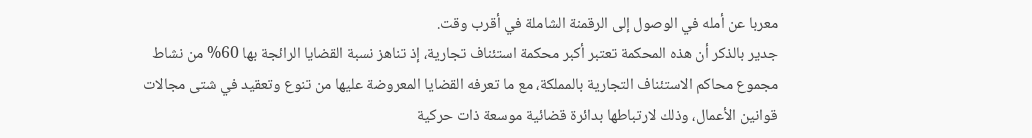معربا عن أمله في الوصول إلى الرقمنة الشاملة في أقرب وقت.
جدير بالذكر أن هذه المحكمة تعتبر أكبر محكمة استئناف تجارية، إذ تناهز نسبة القضايا الرائجة بها 60% من نشاط مجموع محاكم الاستئناف التجارية بالمملكة، مع ما تعرفه القضايا المعروضة عليها من تنوع وتعقيد في شتى مجالات قوانين الأعمال، وذلك لارتباطها بدائرة قضائية موسعة ذات حركية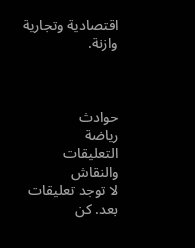اقتصادية وتجارية وازنة.



حوادث
رياضة
التعليقات والنقاش
لا توجد تعليقات بعد. كن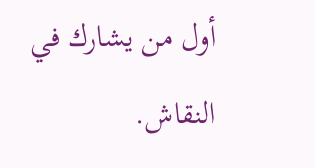أول من يشارك في النقاش.